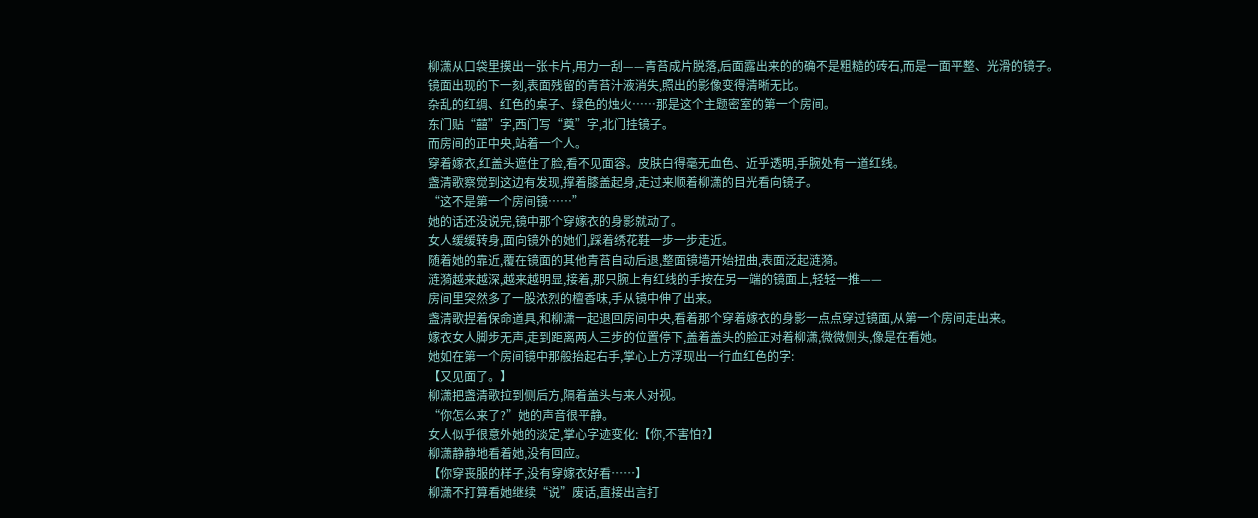柳潇从口袋里摸出一张卡片,用力一刮——青苔成片脱落,后面露出来的的确不是粗糙的砖石,而是一面平整、光滑的镜子。
镜面出现的下一刻,表面残留的青苔汁液消失,照出的影像变得清晰无比。
杂乱的红绸、红色的桌子、绿色的烛火……那是这个主题密室的第一个房间。
东门贴“囍”字,西门写“奠”字,北门挂镜子。
而房间的正中央,站着一个人。
穿着嫁衣,红盖头遮住了脸,看不见面容。皮肤白得毫无血色、近乎透明,手腕处有一道红线。
盏清歌察觉到这边有发现,撑着膝盖起身,走过来顺着柳潇的目光看向镜子。
“这不是第一个房间镜……”
她的话还没说完,镜中那个穿嫁衣的身影就动了。
女人缓缓转身,面向镜外的她们,踩着绣花鞋一步一步走近。
随着她的靠近,覆在镜面的其他青苔自动后退,整面镜墙开始扭曲,表面泛起涟漪。
涟漪越来越深,越来越明显,接着,那只腕上有红线的手按在另一端的镜面上,轻轻一推——
房间里突然多了一股浓烈的檀香味,手从镜中伸了出来。
盏清歌捏着保命道具,和柳潇一起退回房间中央,看着那个穿着嫁衣的身影一点点穿过镜面,从第一个房间走出来。
嫁衣女人脚步无声,走到距离两人三步的位置停下,盖着盖头的脸正对着柳潇,微微侧头,像是在看她。
她如在第一个房间镜中那般抬起右手,掌心上方浮现出一行血红色的字:
【又见面了。】
柳潇把盏清歌拉到侧后方,隔着盖头与来人对视。
“你怎么来了?”她的声音很平静。
女人似乎很意外她的淡定,掌心字迹变化:【你,不害怕?】
柳潇静静地看着她,没有回应。
【你穿丧服的样子,没有穿嫁衣好看……】
柳潇不打算看她继续“说”废话,直接出言打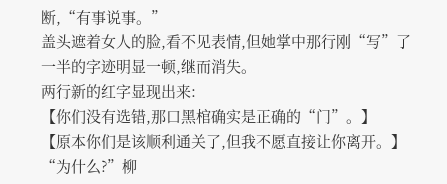断,“有事说事。”
盖头遮着女人的脸,看不见表情,但她掌中那行刚“写”了一半的字迹明显一顿,继而消失。
两行新的红字显现出来:
【你们没有选错,那口黑棺确实是正确的“门”。】
【原本你们是该顺利通关了,但我不愿直接让你离开。】
“为什么?”柳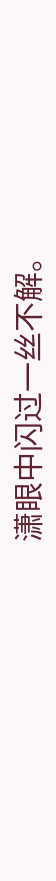潇眼中闪过一丝不解。